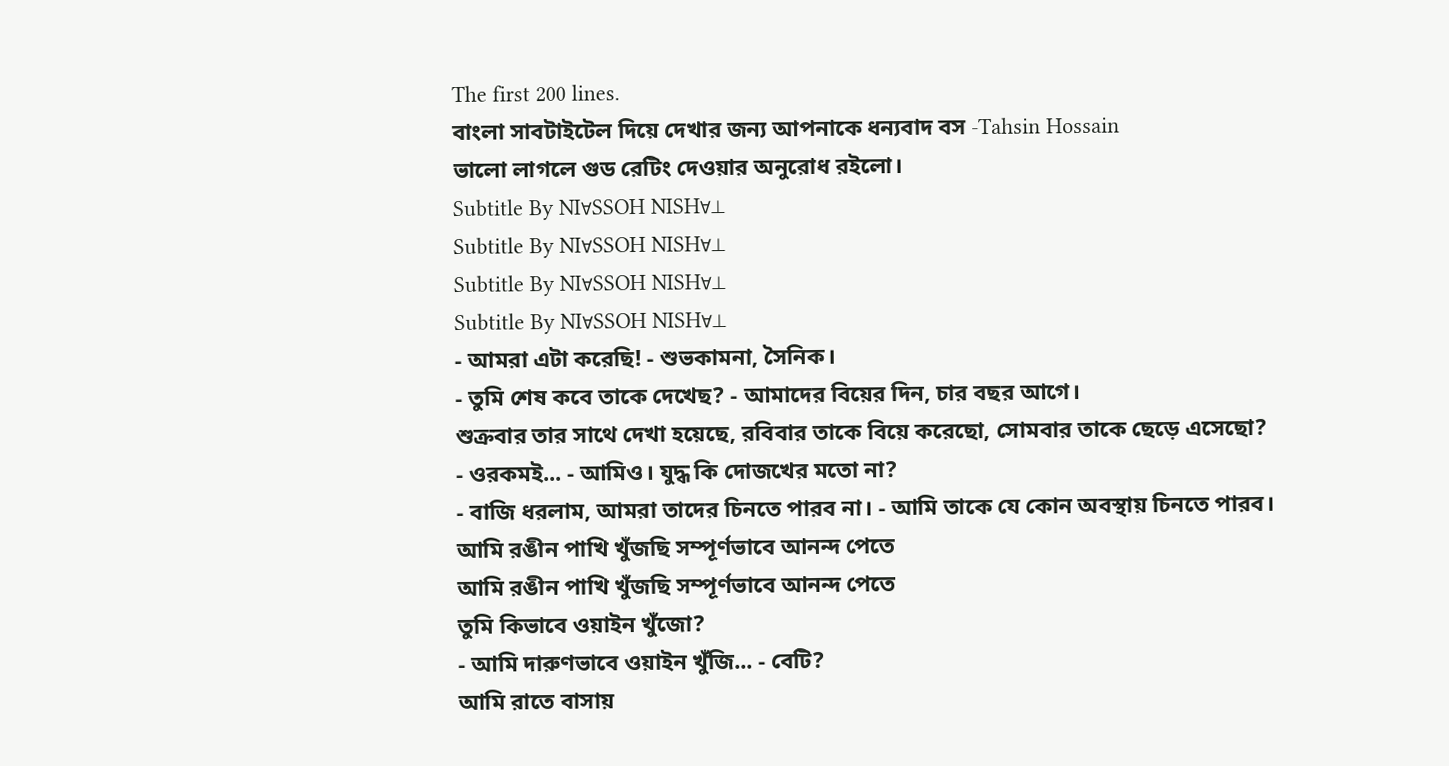The first 200 lines.
বাংলা সাবটাইটেল দিয়ে দেখার জন্য আপনাকে ধন্যবাদ বস -Tahsin Hossain
ভালো লাগলে গুড রেটিং দেওয়ার অনুরোধ রইলো।
Subtitle By NI∀SSOH NISH∀⊥
Subtitle By NI∀SSOH NISH∀⊥
Subtitle By NI∀SSOH NISH∀⊥
Subtitle By NI∀SSOH NISH∀⊥
- আমরা এটা করেছি! - শুভকামনা, সৈনিক।
- তুমি শেষ কবে তাকে দেখেছ? - আমাদের বিয়ের দিন, চার বছর আগে।
শুক্রবার তার সাথে দেখা হয়েছে, রবিবার তাকে বিয়ে করেছো, সোমবার তাকে ছেড়ে এসেছো?
- ওরকমই... - আমিও। যুদ্ধ কি দোজখের মতো না?
- বাজি ধরলাম, আমরা তাদের চিনতে পারব না। - আমি তাকে যে কোন অবস্থায় চিনতে পারব।
আমি রঙীন পাখি খুঁজছি সম্পূর্ণভাবে আনন্দ পেতে
আমি রঙীন পাখি খুঁজছি সম্পূর্ণভাবে আনন্দ পেতে
তুমি কিভাবে ওয়াইন খুঁজো?
- আমি দারুণভাবে ওয়াইন খুঁজি... - বেটি?
আমি রাতে বাসায়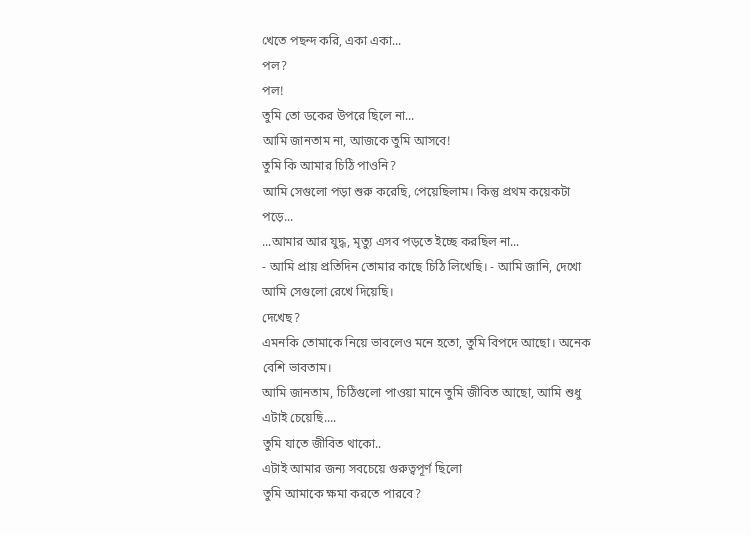খেতে পছন্দ করি, একা একা...
পল?
পল!
তুমি তো ডকের উপরে ছিলে না...
আমি জানতাম না, আজকে তুমি আসবে!
তুমি কি আমার চিঠি পাওনি?
আমি সেগুলো পড়া শুরু করেছি, পেয়েছিলাম। কিন্তু প্রথম কয়েকটা পড়ে...
...আমার আর যুদ্ধ, মৃত্যু এসব পড়তে ইচ্ছে করছিল না...
- আমি প্রায় প্রতিদিন তোমার কাছে চিঠি লিখেছি। - আমি জানি, দেখো আমি সেগুলো রেখে দিয়েছি।
দেখেছ?
এমনকি তোমাকে নিয়ে ভাবলেও মনে হতো, তুমি বিপদে আছো। অনেক বেশি ভাবতাম।
আমি জানতাম, চিঠিগুলো পাওয়া মানে তুমি জীবিত আছো, আমি শুধু এটাই চেয়েছি....
তুমি যাতে জীবিত থাকো..
এটাই আমার জন্য সবচেয়ে গুরুত্বপূর্ণ ছিলো
তুমি আমাকে ক্ষমা করতে পারবে?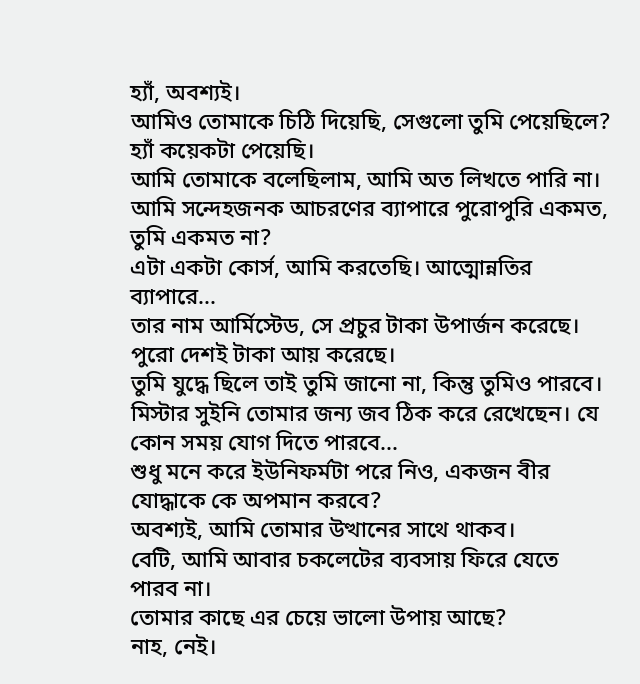হ্যাঁ, অবশ্যই।
আমিও তোমাকে চিঠি দিয়েছি, সেগুলো তুমি পেয়েছিলে?
হ্যাঁ কয়েকটা পেয়েছি।
আমি তোমাকে বলেছিলাম, আমি অত লিখতে পারি না।
আমি সন্দেহজনক আচরণের ব্যাপারে পুরোপুরি একমত, তুমি একমত না?
এটা একটা কোর্স, আমি করতেছি। আত্মোন্নতির ব্যাপারে...
তার নাম আর্মিস্টেড, সে প্রচুর টাকা উপার্জন করেছে।
পুরো দেশই টাকা আয় করেছে।
তুমি যুদ্ধে ছিলে তাই তুমি জানো না, কিন্তু তুমিও পারবে।
মিস্টার সুইনি তোমার জন্য জব ঠিক করে রেখেছেন। যে কোন সময় যোগ দিতে পারবে...
শুধু মনে করে ইউনিফর্মটা পরে নিও, একজন বীর যোদ্ধাকে কে অপমান করবে?
অবশ্যই, আমি তোমার উত্থানের সাথে থাকব।
বেটি, আমি আবার চকলেটের ব্যবসায় ফিরে যেতে পারব না।
তোমার কাছে এর চেয়ে ভালো উপায় আছে?
নাহ, নেই।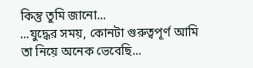কিন্তু তুমি জানো...
...যুদ্ধের সময়, কোনটা গুরুত্বপূর্ণ আমি তা নিয়ে অনেক ভেবেছি...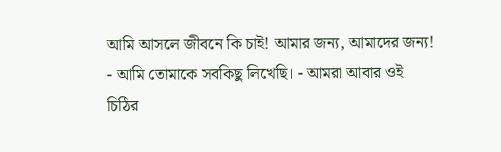আমি আসলে জীবনে কি চাই! আমার জন্য, আমাদের জন্য!
- আমি তোমাকে সবকিছু লিখেছি। - আমরা আবার ওই চিঠির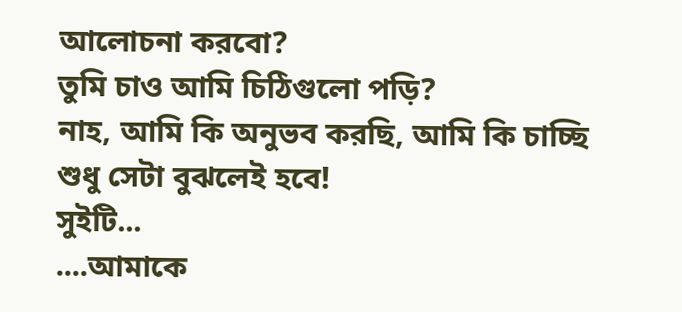আলোচনা করবো?
তুমি চাও আমি চিঠিগুলো পড়ি?
নাহ, আমি কি অনুভব করছি, আমি কি চাচ্ছি শুধু সেটা বুঝলেই হবে!
সুইটি...
....আমাকে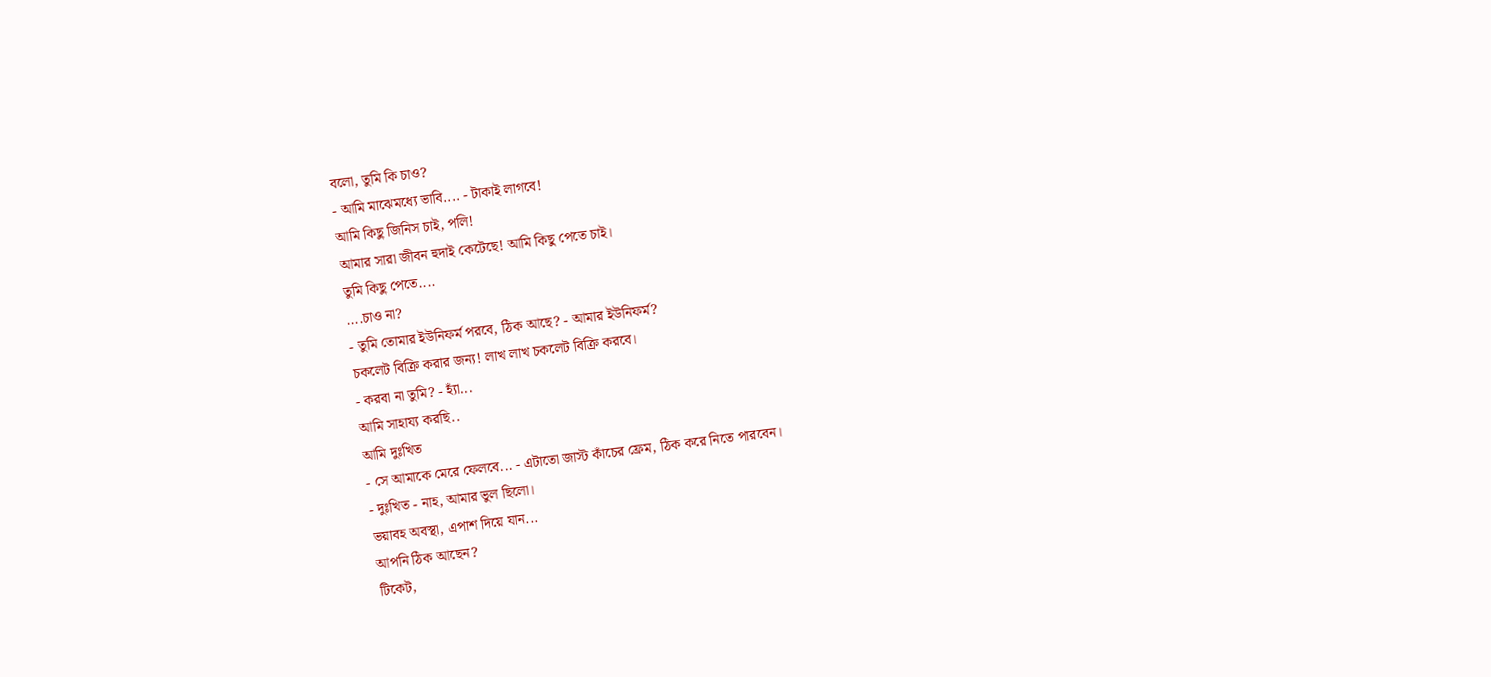বলো, তুমি কি চাও?
- আমি মাঝেমধ্যে ভাবি.... - টাকাই লাগবে!
আমি কিছু জিনিস চাই, পলি!
আমার সারা জীবন হুদাই কেটেছে! আমি কিছু পেতে চাই।
তুমি কিছু পেতে....
....চাও না?
- তুমি তোমার ইউনিফর্ম পরবে, ঠিক আছে? - আমার ইউনিফর্ম?
চকলেট বিক্রি করার জন্য! লাখ লাখ চকলেট বিক্রি করবে।
- করবা না তুমি? - হ্যাঁ...
আমি সাহায্য করছি..
আমি দুঃখিত
- সে আমাকে মেরে ফেলবে... - এটাতো জাস্ট কাঁচের ফ্রেম, ঠিক করে নিতে পারবেন।
- দুঃখিত - নাহ, আমার ভুল ছিলো।
ভয়াবহ অবস্থা, এপাশ দিয়ে যান...
আপনি ঠিক আছেন?
টিকেট,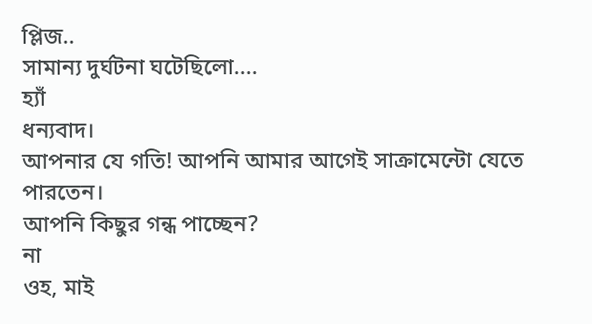প্লিজ..
সামান্য দুর্ঘটনা ঘটেছিলো....
হ্যাঁ
ধন্যবাদ।
আপনার যে গতি! আপনি আমার আগেই সাক্রামেন্টো যেতে পারতেন।
আপনি কিছুর গন্ধ পাচ্ছেন?
না
ওহ, মাই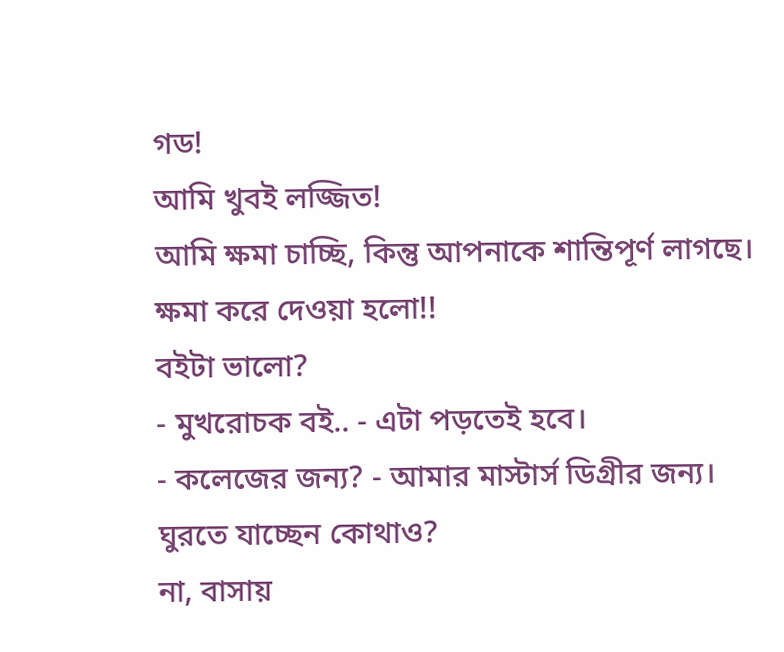গড!
আমি খুবই লজ্জিত!
আমি ক্ষমা চাচ্ছি, কিন্তু আপনাকে শান্তিপূর্ণ লাগছে।
ক্ষমা করে দেওয়া হলো!!
বইটা ভালো?
- মুখরোচক বই.. - এটা পড়তেই হবে।
- কলেজের জন্য? - আমার মাস্টার্স ডিগ্রীর জন্য।
ঘুরতে যাচ্ছেন কোথাও?
না, বাসায়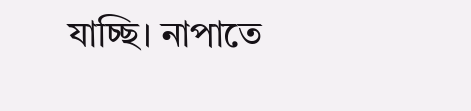যাচ্ছি। নাপাতে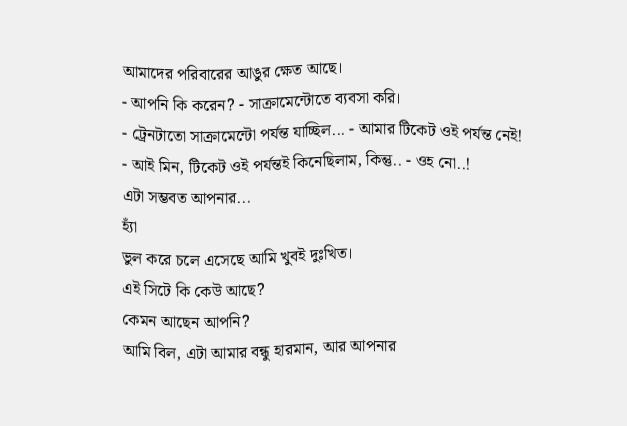আমাদের পরিবারের আঙুর ক্ষেত আছে।
- আপনি কি করেন? - সাক্রামেন্টোতে ব্যবসা করি।
- ট্রেনটাতো সাক্রামেন্টো পর্যন্ত যাচ্ছিল... - আমার টিকেট ওই পর্যন্ত নেই!
- আই মিন, টিকেট ওই পর্যন্তই কিনেছিলাম, কিন্তু.. - ওহ নো..!
এটা সম্ভবত আপনার...
হ্যাঁ
ভুল করে চলে এসেছে আমি খুবই দুঃখিত।
এই সিটে কি কেউ আছে?
কেমন আছেন আপনি?
আমি বিল, এটা আমার বন্ধু হারমান, আর আপনার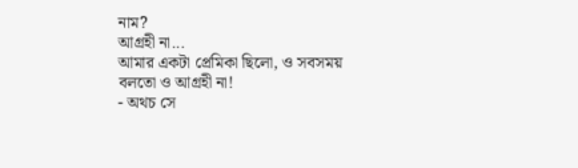নাম?
আগ্রহী না...
আমার একটা প্রেমিকা ছিলো, ও সবসময় বলতো ও আগ্রহী না!
- অথচ সে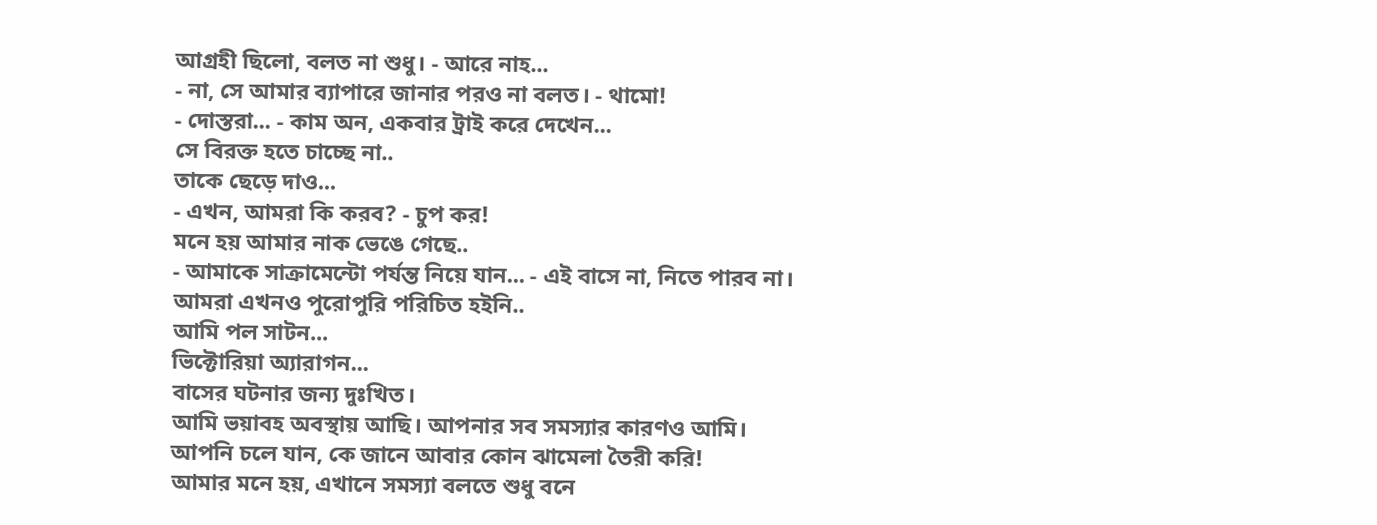আগ্রহী ছিলো, বলত না শুধু। - আরে নাহ...
- না, সে আমার ব্যাপারে জানার পরও না বলত। - থামো!
- দোস্তরা... - কাম অন, একবার ট্রাই করে দেখেন...
সে বিরক্ত হতে চাচ্ছে না..
তাকে ছেড়ে দাও...
- এখন, আমরা কি করব? - চুপ কর!
মনে হয় আমার নাক ভেঙে গেছে..
- আমাকে সাক্রামেন্টো পর্যন্ত নিয়ে যান... - এই বাসে না, নিতে পারব না।
আমরা এখনও পুরোপুরি পরিচিত হইনি..
আমি পল সাটন...
ভিক্টোরিয়া অ্যারাগন...
বাসের ঘটনার জন্য দুঃখিত।
আমি ভয়াবহ অবস্থায় আছি। আপনার সব সমস্যার কারণও আমি।
আপনি চলে যান, কে জানে আবার কোন ঝামেলা তৈরী করি!
আমার মনে হয়, এখানে সমস্যা বলতে শুধু বনে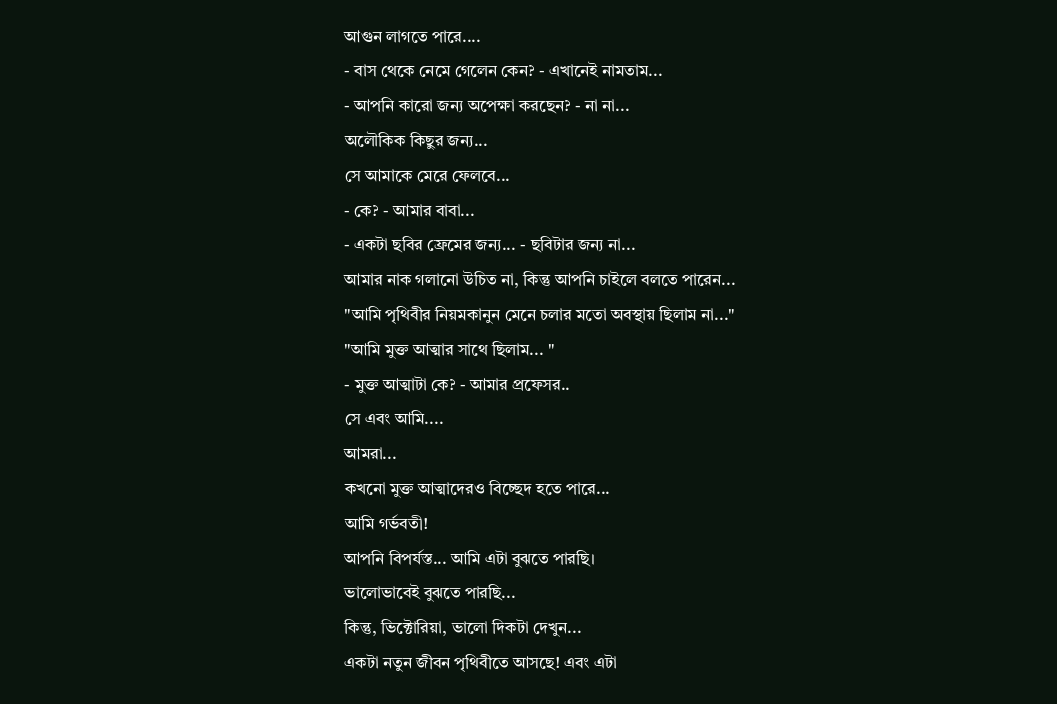আগুন লাগতে পারে....
- বাস থেকে নেমে গেলেন কেন? - এখানেই নামতাম...
- আপনি কারো জন্য অপেক্ষা করছেন? - না না...
অলৌকিক কিছুর জন্য...
সে আমাকে মেরে ফেলবে...
- কে? - আমার বাবা...
- একটা ছবির ফ্রেমের জন্য... - ছবিটার জন্য না...
আমার নাক গলানো উচিত না, কিন্তু আপনি চাইলে বলতে পারেন...
"আমি পৃথিবীর নিয়মকানুন মেনে চলার মতো অবস্থায় ছিলাম না..."
"আমি মুক্ত আত্মার সাথে ছিলাম... "
- মুক্ত আত্মাটা কে? - আমার প্রফেসর..
সে এবং আমি....
আমরা...
কখনো মুক্ত আত্মাদেরও বিচ্ছেদ হতে পারে...
আমি গর্ভবতী!
আপনি বিপর্যস্ত... আমি এটা বুঝতে পারছি।
ভালোভাবেই বুঝতে পারছি...
কিন্তু, ভিক্টোরিয়া, ভালো দিকটা দেখুন...
একটা নতুন জীবন পৃথিবীতে আসছে! এবং এটা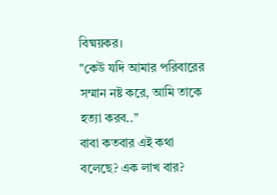বিষ্ময়কর।
"কেউ যদি আমার পরিবারের সম্মান নষ্ট করে, আমি তাকে হত্যা করব.."
বাবা কতবার এই কথা বলেছে? এক লাখ বার?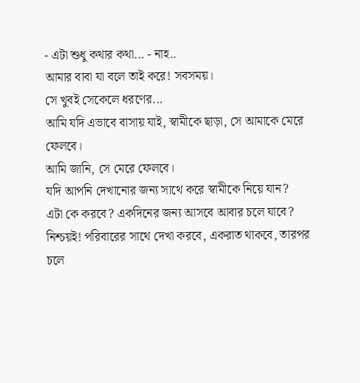- এটা শুধু কথার কথা... - নাহ..
আমার বাবা যা বলে তাই করে! সবসময়।
সে খুবই সেকেলে ধরণের...
আমি যদি এভাবে বাসায় যাই, স্বামীকে ছাড়া, সে আমাকে মেরে ফেলবে।
আমি জানি, সে মেরে ফেলবে।
যদি আপনি দেখানোর জন্য সাথে করে স্বামীকে নিয়ে যান?
এটা কে করবে? একদিনের জন্য আসবে আবার চলে যাবে?
নিশ্চয়ই! পরিবারের সাথে দেখা করবে, একরাত থাকবে, তারপর চলে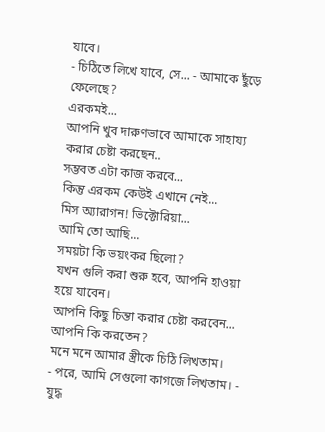যাবে।
- চিঠিতে লিখে যাবে, সে... - আমাকে ছুঁড়ে ফেলেছে?
এরকমই...
আপনি খুব দারুণভাবে আমাকে সাহায্য করার চেষ্টা করছেন..
সম্ভবত এটা কাজ করবে...
কিন্তু এরকম কেউই এখানে নেই...
মিস অ্যারাগন! ভিক্টোরিয়া...
আমি তো আছি...
সময়টা কি ভয়ংকর ছিলো?
যখন গুলি করা শুরু হবে, আপনি হাওয়া হয়ে যাবেন।
আপনি কিছু চিন্তা করার চেষ্টা করবেন...
আপনি কি করতেন?
মনে মনে আমার স্ত্রীকে চিঠি লিখতাম।
- পরে, আমি সেগুলো কাগজে লিখতাম। - যুদ্ধ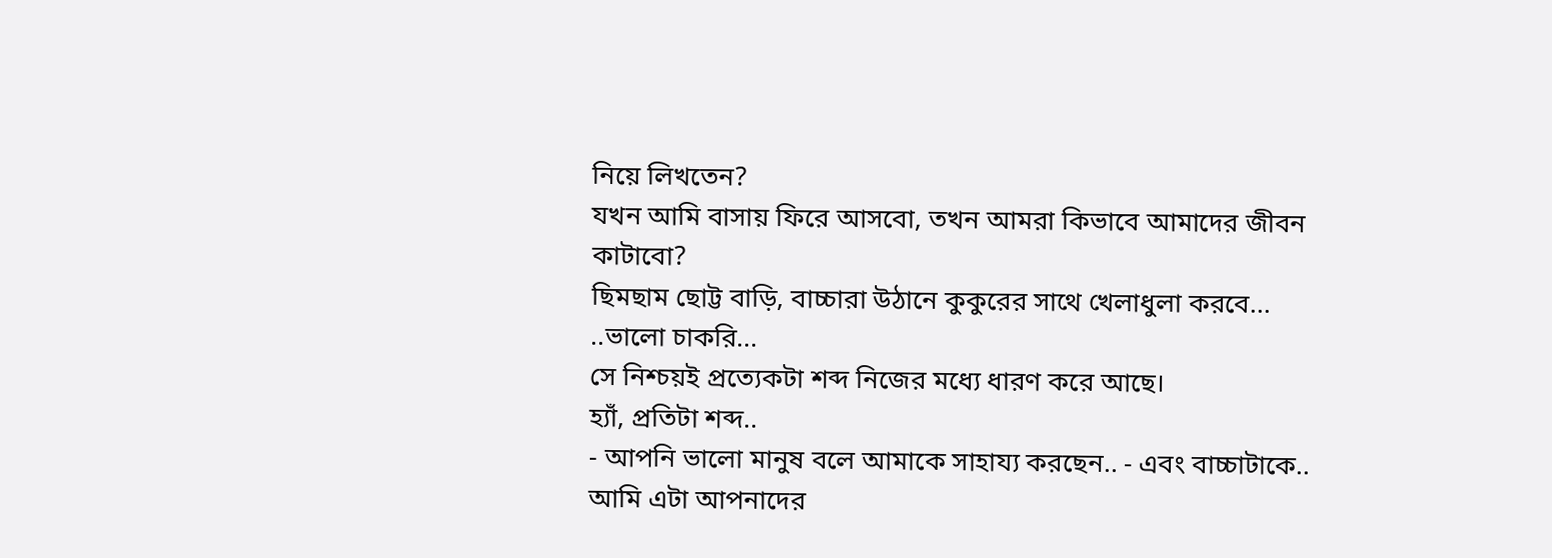নিয়ে লিখতেন?
যখন আমি বাসায় ফিরে আসবো, তখন আমরা কিভাবে আমাদের জীবন কাটাবো?
ছিমছাম ছোট্ট বাড়ি, বাচ্চারা উঠানে কুকুরের সাথে খেলাধুলা করবে...
..ভালো চাকরি...
সে নিশ্চয়ই প্রত্যেকটা শব্দ নিজের মধ্যে ধারণ করে আছে।
হ্যাঁ, প্রতিটা শব্দ..
- আপনি ভালো মানুষ বলে আমাকে সাহায্য করছেন.. - এবং বাচ্চাটাকে..
আমি এটা আপনাদের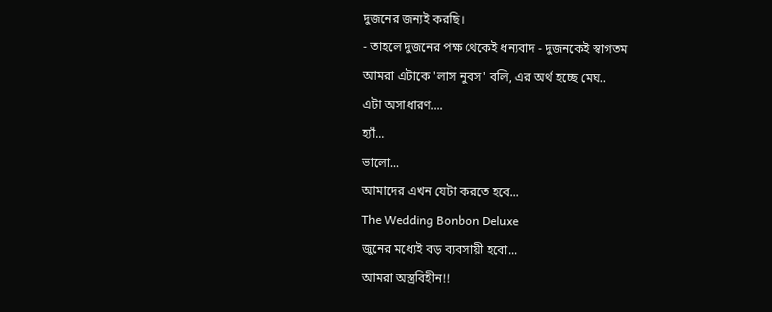দুজনের জন্যই করছি।
- তাহলে দুজনের পক্ষ থেকেই ধন্যবাদ - দুজনকেই স্বাগতম
আমরা এটাকে 'লাস নুবস' বলি, এর অর্থ হচ্ছে মেঘ..
এটা অসাধারণ....
হ্যাঁ...
ভালো...
আমাদের এখন যেটা করতে হবে...
The Wedding Bonbon Deluxe
জুনের মধ্যেই বড় ব্যবসায়ী হবো...
আমরা অস্ত্রবিহীন!!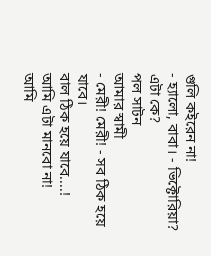গুলি কইরেন না!
- হ্যালো, বাবা। - ভিক্টোরিয়া?
এটা কে?
পল সাটন
আমার স্বামী
- মেরী! মেরী! - সব ঠিক হয়ে যাবে।
বাল ঠিক হয়ে যাবে....!
আমি এটা মানবো না!
আমি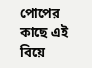পোপের কাছে এই বিয়ে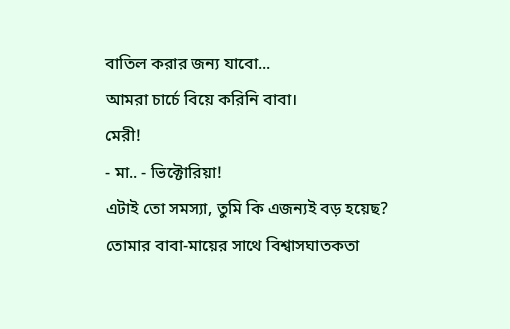বাতিল করার জন্য যাবো...
আমরা চার্চে বিয়ে করিনি বাবা।
মেরী!
- মা.. - ভিক্টোরিয়া!
এটাই তো সমস্যা, তুমি কি এজন্যই বড় হয়েছ?
তোমার বাবা-মায়ের সাথে বিশ্বাসঘাতকতা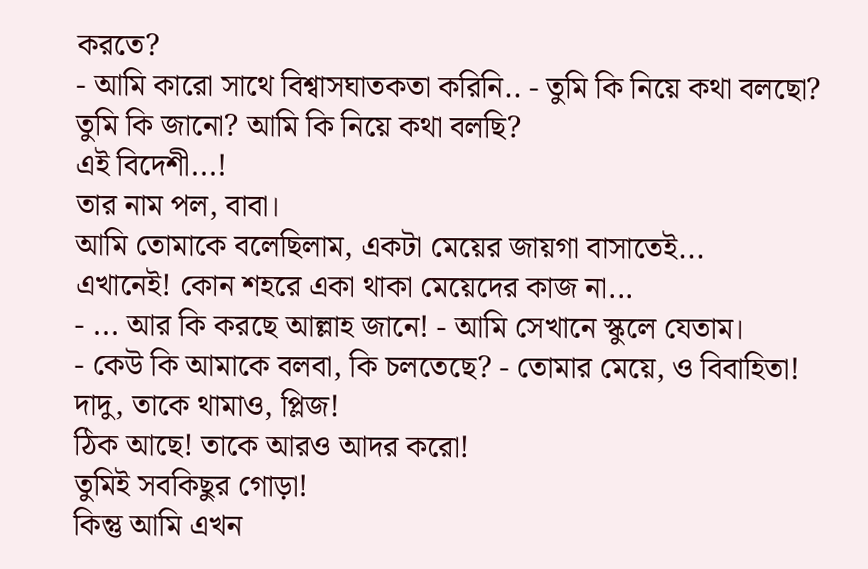করতে?
- আমি কারো সাথে বিশ্বাসঘাতকতা করিনি.. - তুমি কি নিয়ে কথা বলছো?
তুমি কি জানো? আমি কি নিয়ে কথা বলছি?
এই বিদেশী...!
তার নাম পল, বাবা।
আমি তোমাকে বলেছিলাম, একটা মেয়ের জায়গা বাসাতেই...
এখানেই! কোন শহরে একা থাকা মেয়েদের কাজ না...
- ... আর কি করছে আল্লাহ জানে! - আমি সেখানে স্কুলে যেতাম।
- কেউ কি আমাকে বলবা, কি চলতেছে? - তোমার মেয়ে, ও বিবাহিতা!
দাদু, তাকে থামাও, প্লিজ!
ঠিক আছে! তাকে আরও আদর করো!
তুমিই সবকিছুর গোড়া!
কিন্তু আমি এখন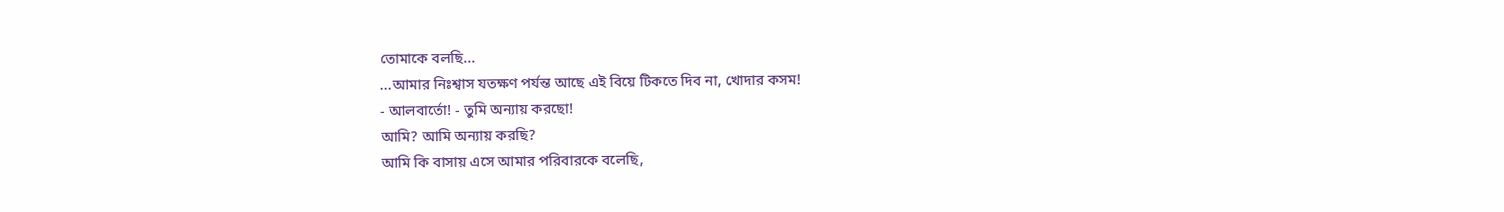তোমাকে বলছি...
...আমার নিঃশ্বাস যতক্ষণ পর্যন্ত আছে এই বিয়ে টিকতে দিব না, খোদার কসম!
- আলবার্তো! - তুমি অন্যায় করছো!
আমি? আমি অন্যায় করছি?
আমি কি বাসায় এসে আমার পরিবারকে বলেছি,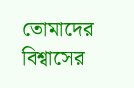তোমাদের বিশ্বাসের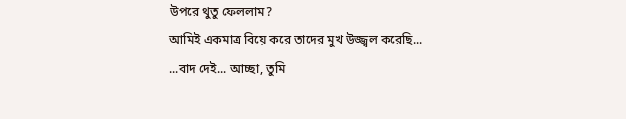উপরে থুতু ফেললাম?
আমিই একমাত্র বিয়ে করে তাদের মুখ উজ্জ্বল করেছি...
...বাদ দেই... আচ্ছা, তুমি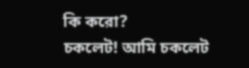কি করো?
চকলেট! আমি চকলেট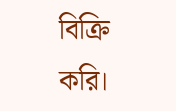বিক্রি করি।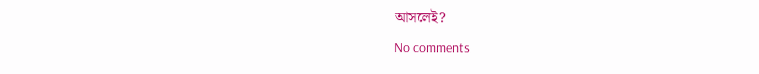আসলেই?
No comments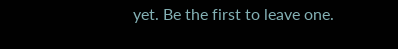yet. Be the first to leave one.